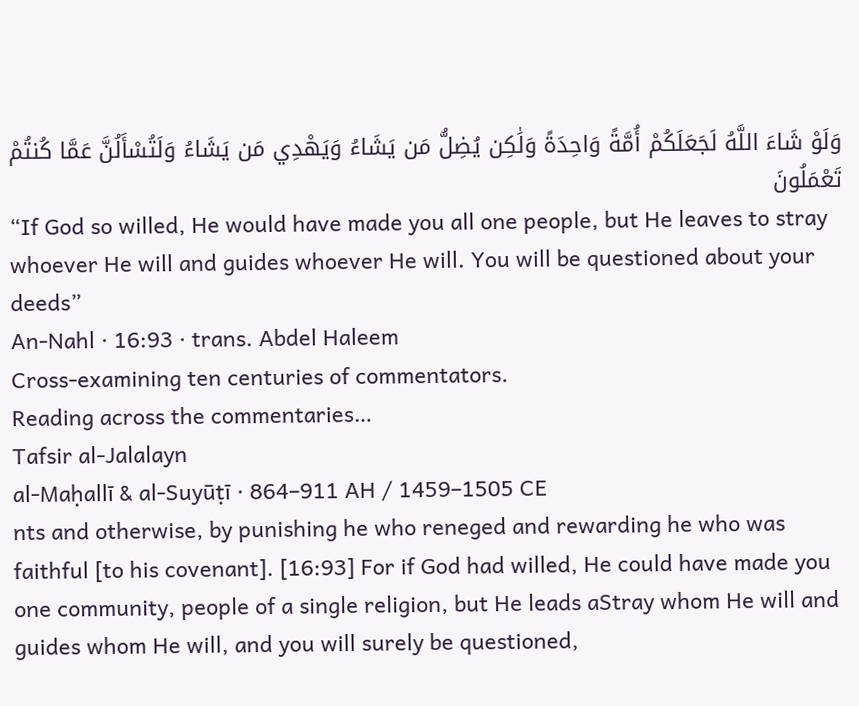وَلَوْ شَاءَ اللَّهُ لَجَعَلَكُمْ أُمَّةً وَاحِدَةً وَلَٰكِن يُضِلُّ مَن يَشَاءُ وَيَهْدِي مَن يَشَاءُ وَلَتُسْأَلُنَّ عَمَّا كُنتُمْ تَعْمَلُونَ
“If God so willed, He would have made you all one people, but He leaves to stray whoever He will and guides whoever He will. You will be questioned about your deeds”
An-Nahl · 16:93 · trans. Abdel Haleem
Cross-examining ten centuries of commentators.
Reading across the commentaries…
Tafsir al-Jalalayn
al-Maḥallī & al-Suyūṭī · 864–911 AH / 1459–1505 CE
nts and otherwise, by punishing he who reneged and rewarding he who was faithful [to his covenant]. [16:93] For if God had willed, He could have made you one community, people of a single religion, but He leads aStray whom He will and guides whom He will, and you will surely be questioned,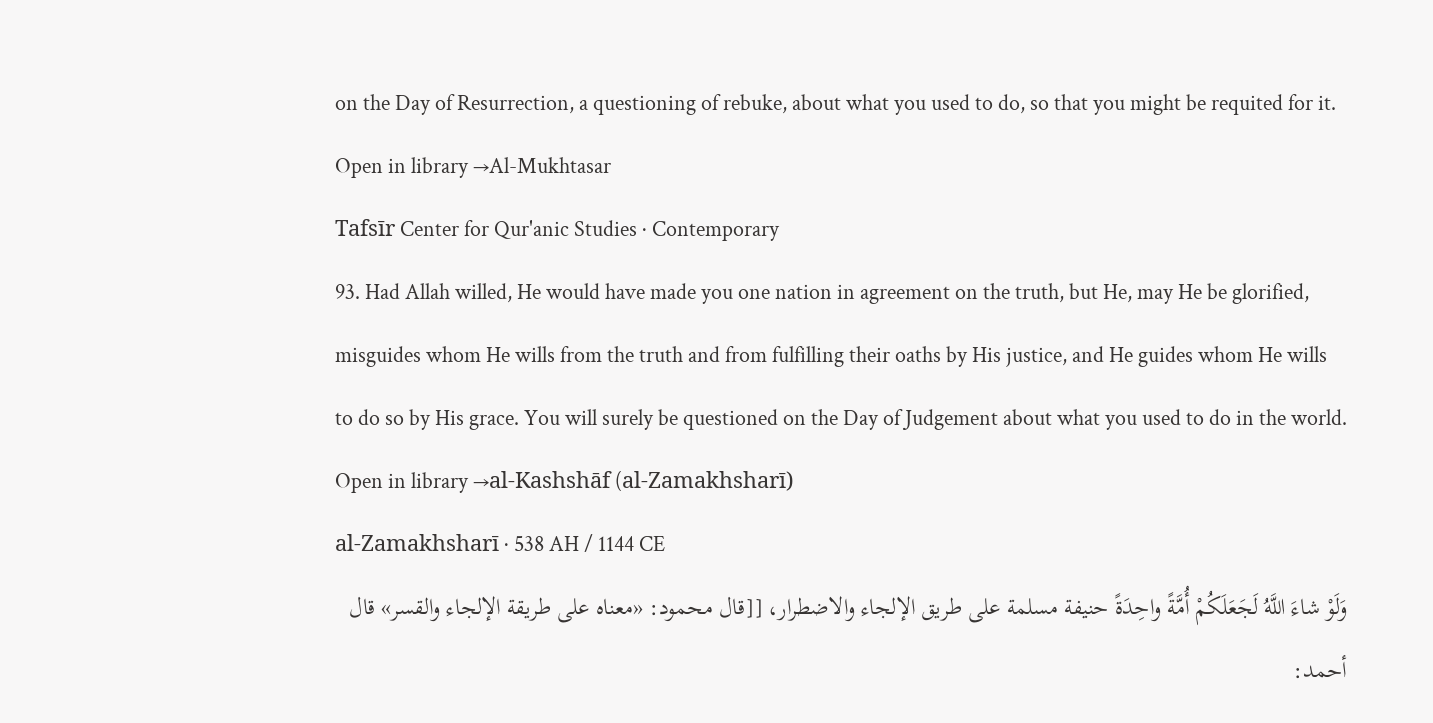on the Day of Resurrection, a questioning of rebuke, about what you used to do, so that you might be requited for it.
Open in library →Al-Mukhtasar
Tafsīr Center for Qur'anic Studies · Contemporary
93. Had Allah willed, He would have made you one nation in agreement on the truth, but He, may He be glorified, misguides whom He wills from the truth and from fulfilling their oaths by His justice, and He guides whom He wills to do so by His grace. You will surely be questioned on the Day of Judgement about what you used to do in the world.
Open in library →al-Kashshāf (al-Zamakhsharī)
al-Zamakhsharī · 538 AH / 1144 CE
وَلَوْ شاءَ اللَّهُ لَجَعَلَكُمْ أُمَّةً واحِدَةً حنيفة مسلمة على طريق الإلجاء والاضطرار، [[قال محمود: «معناه على طريقة الإلجاء والقسر» قال أحمد: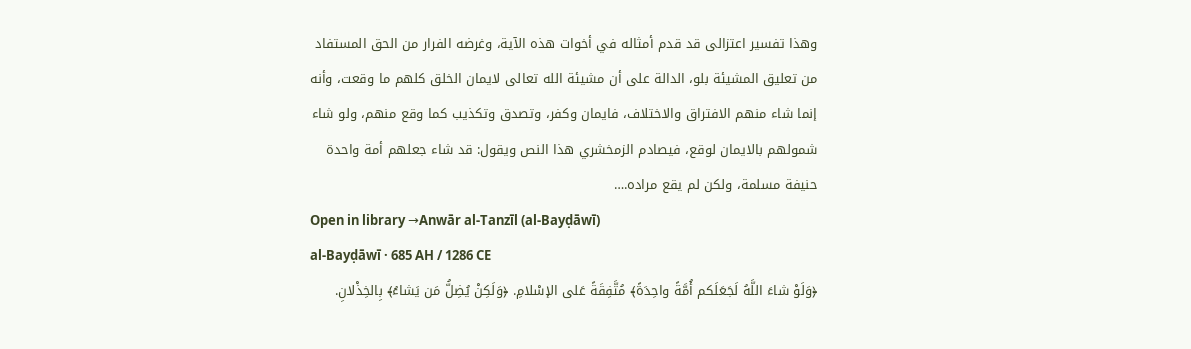وهذا تفسير اعتزالى قد قدم أمثاله في أخوات هذه الآية، وغرضه الفرار من الحق المستفاد من تعليق المشيئة بلو، الدالة على أن مشيئة الله تعالى لايمان الخلق كلهم ما وقعت، وأنه إنما شاء منهم الافتراق والاختلاف، فايمان وكفر، وتصدق وتكذيب كما وقع منهم، ولو شاء شمولهم بالايمان لوقع، فيصادم الزمخشري هذا النص ويقول: قد شاء جعلهم أمة واحدة حنيفة مسلمة، ولكن لم يقع مراده.…
Open in library →Anwār al-Tanzīl (al-Bayḍāwī)
al-Bayḍāwī · 685 AH / 1286 CE
﴿وَلَوْ شاءَ اللَّهُ لَجَعَلَكم أُمَّةً واحِدَةً﴾ مُتَّفِقَةً عَلى الإسْلامِ. ﴿وَلَكِنْ يُضِلُّ مَن يَشاءُ﴾ بِالخِذْلانِ.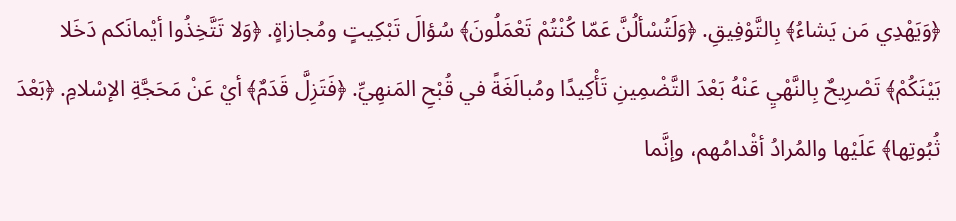﴿وَيَهْدِي مَن يَشاءُ﴾ بِالتَّوْفِيقِ. ﴿وَلَتُسْألُنَّ عَمّا كُنْتُمْ تَعْمَلُونَ﴾ سُؤالَ تَبْكِيتٍ ومُجازاةٍ. ﴿وَلا تَتَّخِذُوا أيْمانَكم دَخَلا بَيْنَكُمْ﴾ تَصْرِيحٌ بِالنَّهْيِ عَنْهُ بَعْدَ التَّضْمِينِ تَأْكِيدًا ومُبالَغَةً في قُبْحِ المَنهِيِّ. ﴿فَتَزِلَّ قَدَمٌ﴾ أيْ عَنْ مَحَجَّةِ الإسْلامِ. ﴿بَعْدَ ثُبُوتِها﴾ عَلَيْها والمُرادُ أقْدامُهم، وإنَّما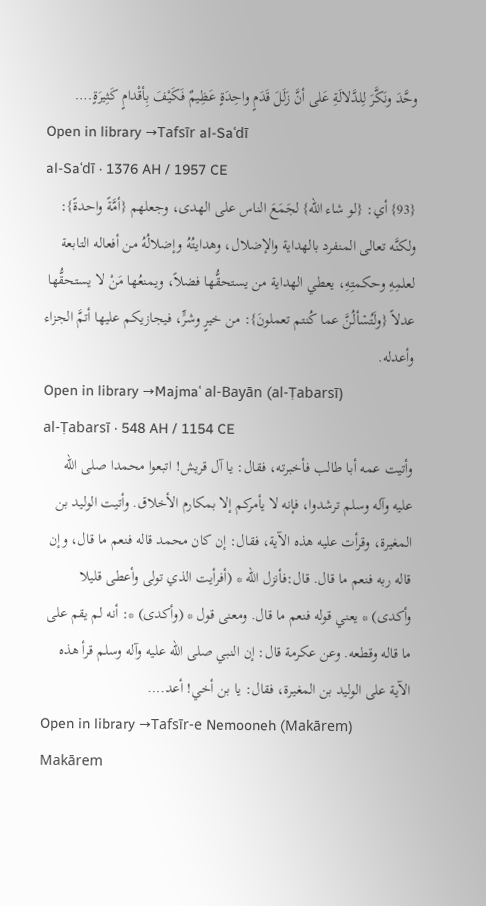وحَّدَ ونَكَّرَ لِلدَّلالَةِ عَلى أنَّ زَلَلَ قَدَمٍ واحِدَةٍ عَظِيمٌ فَكَيْفَ بِأقْدامٍ كَثِيرَةٍ.…
Open in library →Tafsīr al-Saʿdī
al-Saʿdī · 1376 AH / 1957 CE
{93} أي: {لو شاء الله} لجَمَعَ الناس على الهدى، وجعلهم {أمَّةً واحدةً}: ولكنَّه تعالى المنفرد بالهداية والإضلال، وهدايتُهُ وإضلالُهُ من أفعاله التابعة لعلمِهِ وحكمتِهِ، يعطي الهداية من يستحقُّها فضلاً، ويمنعُها مَنْ لا يستحقُّها عدلاً {ولَتُسۡألُنَّ عما كُنتم تعملونَ}: من خيرٍ وشرٍّ، فيجازيكم عليها أتمَّ الجزاء وأعدله.
Open in library →Majmaʿ al-Bayān (al-Ṭabarsī)
al-Ṭabarsī · 548 AH / 1154 CE
وأتيت عمه أبا طالب فأخبرته، فقال: يا آل قريش! اتبعوا محمدا صلى الله عليه وآله وسلم ترشدوا، فإنه لا يأمركم إلا بمكارم الأخلاق. وأتيت الوليد بن المغيرة، وقرأت عليه هذه الآية، فقال: إن كان محمد قاله فنعم ما قال، وإن قاله ربه فنعم ما قال. قال:فأنزل الله * (أفرأيت الذي تولى وأعطى قليلا وأكدى) * يعني قوله فنعم ما قال. ومعنى قول * (وأكدى) *: أنه لم يقم على ما قاله وقطعه. وعن عكرمة قال: إن النبي صلى الله عليه وآله وسلم قرأ هذه الآية على الوليد بن المغيرة، فقال: يا بن أخي! أعد.…
Open in library →Tafsīr-e Nemooneh (Makārem)
Makārem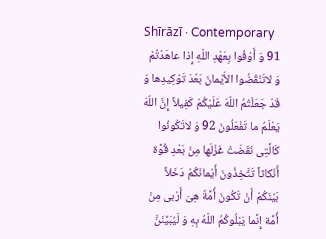Shīrāzī · Contemporary
91 وَ أَوْفُوا بِعَهْدِ اللّهِ إِذا عاهَدْتُمْ وَ لاتَنْقُضُوا الأَیْمانَ بَعْدَ تَوْکِیدِها وَ قَدْ جَعَلْتُمُ اللّهَ عَلَیْکُمْ کَفِیلاً إِنَّ اللّهَ یَعْلَمُ ما تَفْعَلُونَ 92 وَ لاتَکُونُوا کَالَّتِی نَقَضَتْ غَزْلَها مِنْ بَعْدِ قُوَّة أَنْکاثاً تَتَّخِذُونَ أَیْمانَکُمْ دَخَلاً بَیْنَکُمْ أَنْ تَکُونَ أُمَّةٌ هِیَ أَرْبى مِنْ أُمَّة إِنَّما یَبْلُوکُمُ اللّهُ بِهِ وَ لَیُبَیِّنَنَّ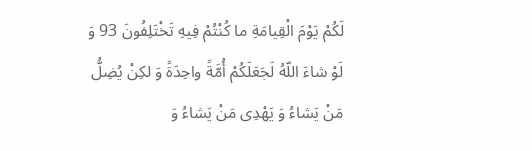لَکُمْ یَوْمَ الْقِیامَةِ ما کُنْتُمْ فِیهِ تَخْتَلِفُونَ 93 وَ لَوْ شاءَ اللّهُ لَجَعَلَکُمْ أُمَّةً واحِدَةً وَ لکِنْ یُضِلُّ مَنْ یَشاءُ وَ یَهْدِی مَنْ یَشاءُ وَ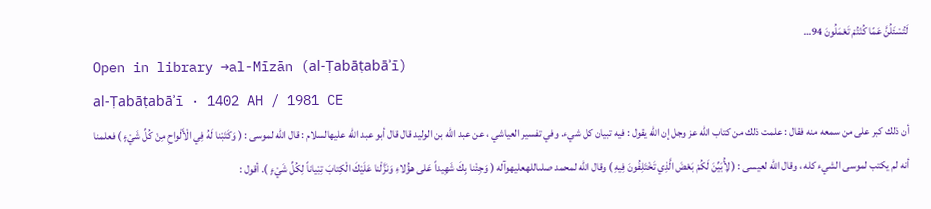لَتُسْئَلُنَّ عَمّا کُنْتُمْ تَعْمَلُونَ 94…
Open in library →al-Mīzān (al-Ṭabāṭabāʾī)
al-Ṭabāṭabāʾī · 1402 AH / 1981 CE
أن ذلك كبر على من سمعه منه فقال : علمت ذلك من كتاب الله عز وجل إن الله يقول : فيه تبيان كل شيء. وفي تفسير العياشي ، عن عبد الله بن الوليد قال قال أبو عبد الله عليهالسلام : قال الله لموسى : ( وَكَتَبْنا لَهُ فِي الْأَلْواحِ مِنْ كُلِّ شَيْءٍ ) فعلمنا أنه لم يكتب لموسى الشيء كله ، وقال الله لعيسى : ( لِأُبَيِّنَ لَكُمْ بَعْضَ الَّذِي تَخْتَلِفُونَ فِيهِ ) وقال الله لمحمد صلىاللهعليهوآله ( وَجِئْنا بِكَ شَهِيداً عَلى هؤُلاءِ وَنَزَّلْنا عَلَيْكَ الْكِتابَ تِبْياناً لِكُلِّ شَيْءٍ ). أقول :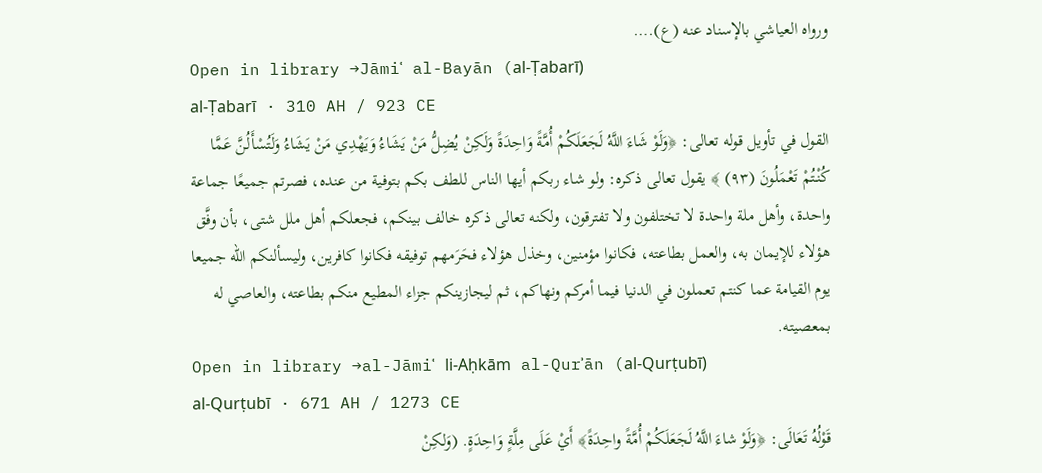ورواه العياشي بالإسناد عنه (ع).…
Open in library →Jāmiʿ al-Bayān (al-Ṭabarī)
al-Ṭabarī · 310 AH / 923 CE
القول في تأويل قوله تعالى: ﴿وَلَوْ شَاءَ اللَّهُ لَجَعَلَكُمْ أُمَّةً وَاحِدَةً وَلَكِنْ يُضِلُّ مَنْ يَشَاءُ وَيَهْدِي مَنْ يَشَاءُ وَلَتُسْأَلُنَّ عَمَّا كُنْتُمْ تَعْمَلُونَ (٩٣) ﴾ يقول تعالى ذكره: ولو شاء ربكم أيها الناس للطف بكم بتوفية من عنده، فصرتم جميعًا جماعة واحدة، وأهل ملة واحدة لا تختلفون ولا تفترقون، ولكنه تعالى ذكره خالف بينكم، فجعلكم أهل ملل شتى، بأن وفَّق هؤلاء للإيمان به، والعمل بطاعته، فكانوا مؤمنين، وخذل هؤلاء فحَرَمهم توفيقه فكانوا كافرين، وليسألنكم الله جميعا يوم القيامة عما كنتم تعملون في الدنيا فيما أمركم ونهاكم، ثم ليجازينكم جزاء المطيع منكم بطاعته، والعاصي له بمعصيته.
Open in library →al-Jāmiʿ li-Aḥkām al-Qurʾān (al-Qurṭubī)
al-Qurṭubī · 671 AH / 1273 CE
قَوْلُهُ تَعَالَى: ﴿وَلَوْ شاءَ اللَّهُ لَجَعَلَكُمْ أُمَّةً واحِدَةً﴾ أَيْ عَلَى مِلَّةٍ وَاحِدَةٍ. (وَلكِنْ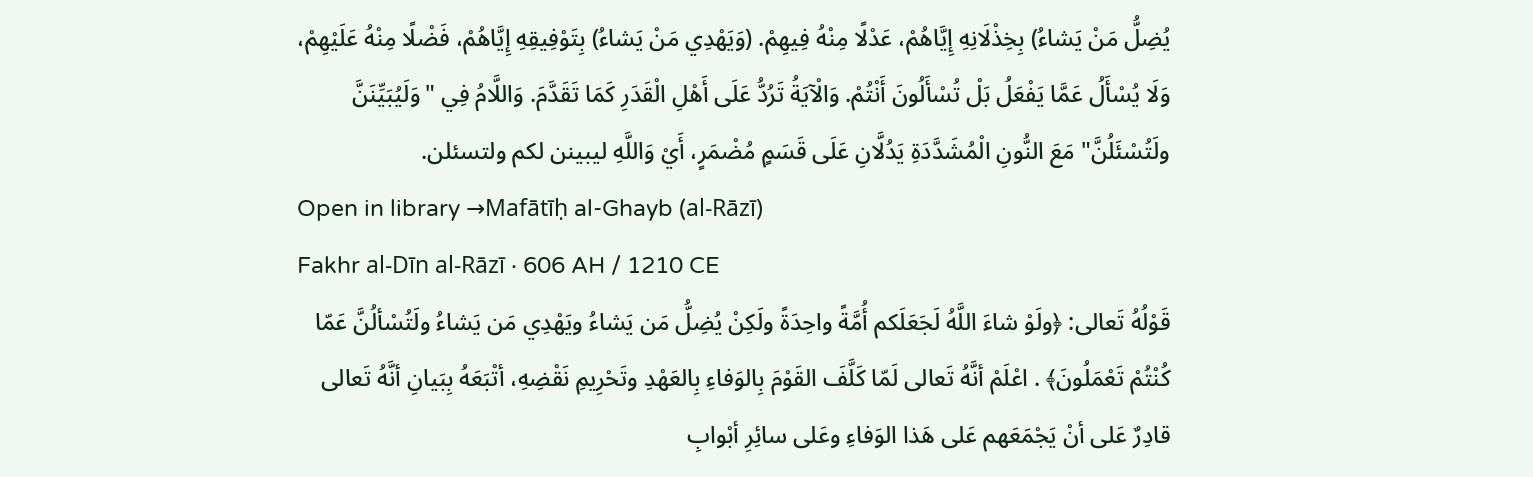يُضِلُّ مَنْ يَشاءُ) بِخِذْلَانِهِ إِيَّاهُمْ، عَدْلًا مِنْهُ فِيهِمْ. (وَيَهْدِي مَنْ يَشاءُ) بِتَوْفِيقِهِ إِيَّاهُمْ، فَضْلًا مِنْهُ عَلَيْهِمْ، وَلَا يُسْأَلُ عَمَّا يَفْعَلُ بَلْ تُسْأَلُونَ أَنْتُمْ. وَالْآيَةُ تَرُدُّ عَلَى أَهْلِ الْقَدَرِ كَمَا تَقَدَّمَ. وَاللَّامُ فِي "وَلَيُبَيِّنَنَّ ولَتُسْئَلُنَّ" مَعَ النُّونِ الْمُشَدَّدَةِ يَدُلَّانِ عَلَى قَسَمٍ مُضْمَرٍ، أَيْ وَاللَّهِ ليبينن لكم ولتسئلن.
Open in library →Mafātīḥ al-Ghayb (al-Rāzī)
Fakhr al-Dīn al-Rāzī · 606 AH / 1210 CE
قَوْلُهُ تَعالى: ﴿ولَوْ شاءَ اللَّهُ لَجَعَلَكم أُمَّةً واحِدَةً ولَكِنْ يُضِلُّ مَن يَشاءُ ويَهْدِي مَن يَشاءُ ولَتُسْألُنَّ عَمّا كُنْتُمْ تَعْمَلُونَ﴾ . اعْلَمْ أنَّهُ تَعالى لَمّا كَلَّفَ القَوْمَ بِالوَفاءِ بِالعَهْدِ وتَحْرِيمِ نَقْضِهِ، أتْبَعَهُ بِبَيانِ أنَّهُ تَعالى قادِرٌ عَلى أنْ يَجْمَعَهم عَلى هَذا الوَفاءِ وعَلى سائِرِ أبْوابِ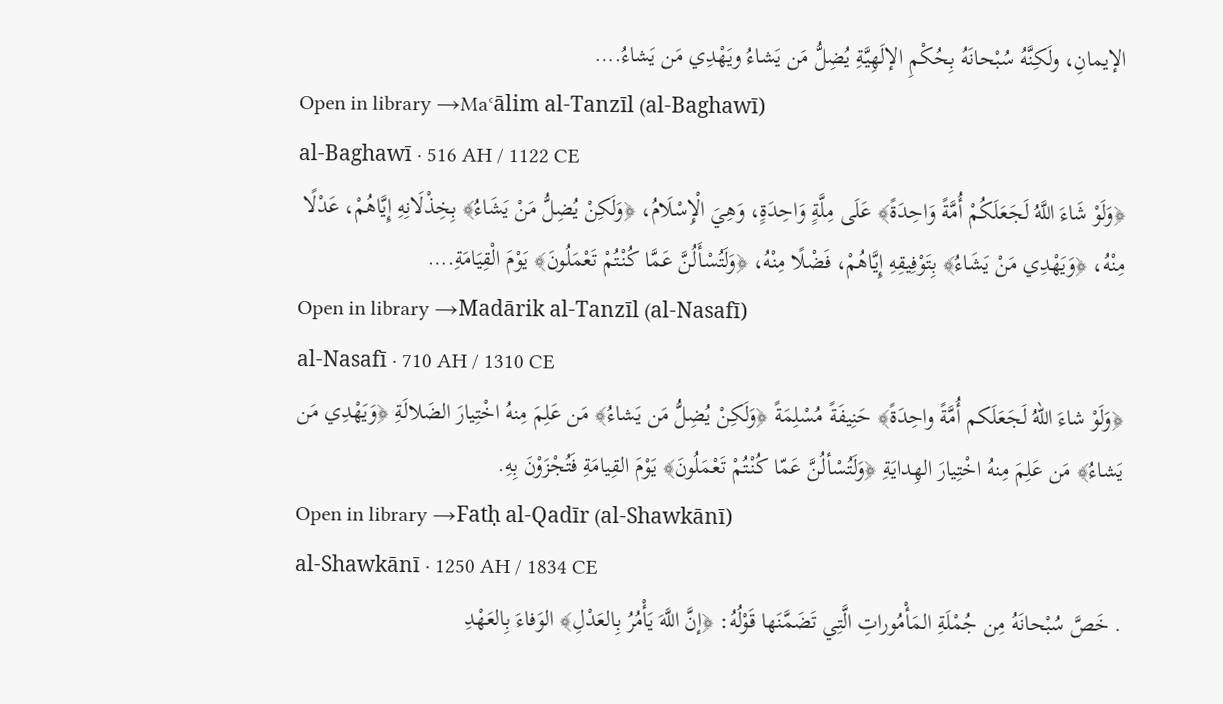الإيمانِ، ولَكِنَّهُ سُبْحانَهُ بِحُكْمِ الإلَهِيَّةِ يُضِلُّ مَن يَشاءُ ويَهْدِي مَن يَشاءُ.…
Open in library →Maʿālim al-Tanzīl (al-Baghawī)
al-Baghawī · 516 AH / 1122 CE
﴿وَلَوْ شَاءَ اللَّهُ لَجَعَلَكُمْ أُمَّةً وَاحِدَةً﴾ عَلَى مِلَّةٍ وَاحِدَةٍ، وَهِيَ الْإِسْلَامُ، ﴿وَلَكِنْ يُضِلُّ مَنْ يَشَاءُ﴾ بِخِذْلَانِهِ إِيَّاهُمْ، عَدْلًا مِنْهُ، ﴿وَيَهْدِي مَنْ يَشَاءُ﴾ بِتَوْفِيقِهِ إِيَّاهُمْ، فَضْلًا مِنْهُ، ﴿وَلَتُسْأَلُنَّ عَمَّا كُنْتُمْ تَعْمَلُونَ﴾ يَوْمَ الْقِيَامَةِ.…
Open in library →Madārik al-Tanzīl (al-Nasafī)
al-Nasafī · 710 AH / 1310 CE
﴿وَلَوْ شاءَ اللهُ لَجَعَلَكم أُمَّةً واحِدَةً﴾ حَنِيفَةً مُسْلِمَةً ﴿وَلَكِنْ يُضِلُّ مَن يَشاءُ﴾ مَن عَلِمَ مِنهُ اخْتِيارَ الضَلالَةِ ﴿وَيَهْدِي مَن يَشاءُ﴾ مَن عَلِمَ مِنهُ اخْتِيارَ الهِدايَةِ ﴿وَلَتُسْألُنَّ عَمّا كُنْتُمْ تَعْمَلُونَ﴾ يَوْمَ القِيامَةِ فَتُجْزَوْنَ بِهِ.
Open in library →Fatḥ al-Qadīr (al-Shawkānī)
al-Shawkānī · 1250 AH / 1834 CE
. خَصَّ سُبْحانَهُ مِن جُمْلَةِ المَأْمُوراتِ الَّتِي تَضَمَّنَها قَوْلُهُ: ﴿إنَّ اللَّهَ يَأْمُرُ بِالعَدْلِ﴾ الوَفاءَ بِالعَهْدِ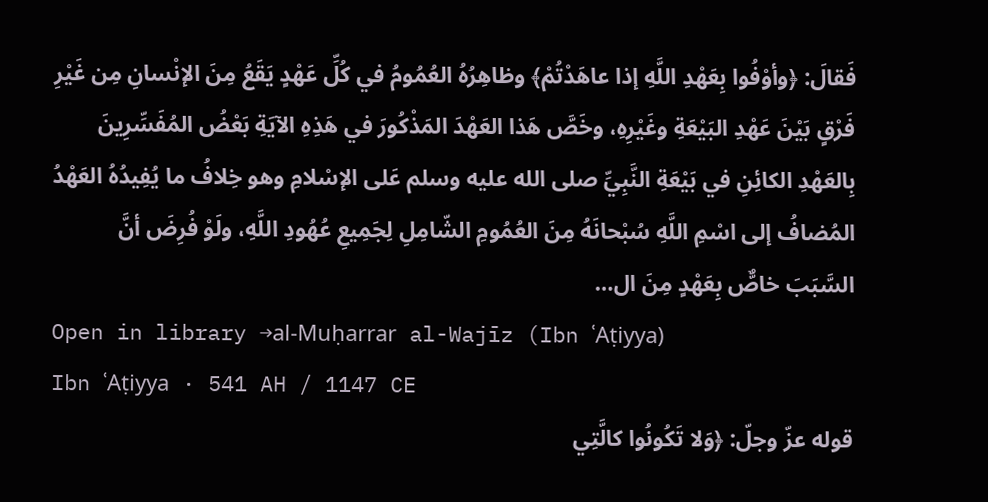فَقالَ: ﴿وأوْفُوا بِعَهْدِ اللَّهِ إذا عاهَدْتُمْ﴾ وظاهِرُهُ العُمُومُ في كُلِّ عَهْدٍ يَقَعُ مِنَ الإنْسانِ مِن غَيْرِ فَرْقٍ بَيْنَ عَهْدِ البَيْعَةِ وغَيْرِهِ، وخَصَّ هَذا العَهْدَ المَذْكُورَ في هَذِهِ الآيَةِ بَعْضُ المُفَسِّرِينَ بِالعَهْدِ الكائِنِ في بَيْعَةِ النَّبِيِّ صلى الله عليه وسلم عَلى الإسْلامِ وهو خِلافُ ما يُفِيدُهُ العَهْدُ المُضافُ إلى اسْمِ اللَّهِ سُبْحانَهُ مِنَ العُمُومِ الشّامِلِ لِجَمِيعِ عُهُودِ اللَّهِ، ولَوْ فُرِضَ أنَّ السَّبَبَ خاصٌّ بِعَهْدٍ مِنَ ال…
Open in library →al-Muḥarrar al-Wajīz (Ibn ʿAṭiyya)
Ibn ʿAṭiyya · 541 AH / 1147 CE
قوله عزّ وجلّ: ﴿وَلا تَكُونُوا كالَّتِي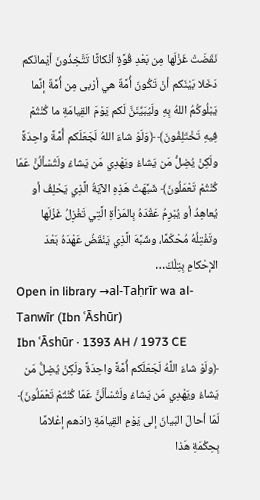نَقَضَتْ غَزْلَها مِن بَعْدِ قُوَّةٍ أنْكاثًا تَتَّخِذُونَ أيْمانَكم دَخَلا بَيْنَكم أنْ تَكُونَ أُمَّةٌ هي أرْبى مِن أُمَّةٌ إنَّما يَبْلُوكُمُ اللهُ بِهِ ولَيُبَيِّنَنَّ لَكم يَوْمَ القِيامَةِ ما كُنْتُمْ فِيهِ تَخْتَلِفُونَ﴾ ﴿وَلَوْ شاءَ اللهُ لَجَعَلَكم أُمَّةً واحِدَةً ولَكِنْ يُضِلُّ مَن يَشاءُ ويَهْدِي مَن يَشاءُ ولَتُسْألُنَّ عَمّا كُنْتُمْ تَعْمَلُونَ﴾ شَبَّهَتْ هَذِهِ الآيَةُ الَّذِي يَحْلِفُ أو يُعاهِدُ أو يُبْرِمُ عَقْدَهُ بِالمَرْأةِ الَّتِي تَغْزِلُ غَزْلَها وتَفْتِلُهُ مُحْكَمًا، وشَبَّهَ الَّذِي يَنْقَضُ عَهْدَهُ بَعْدَ الإحْكامِ بِتِلْكَ…
Open in library →al-Taḥrīr wa al-Tanwīr (Ibn ʿĀshūr)
Ibn ʿĀshūr · 1393 AH / 1973 CE
﴿ولَوْ شاءَ اللَّهُ لَجَعَلَكم أُمَّةً واحِدَةً ولَكِنْ يُضِلُّ مَن يَشاءُ ويَهْدِي مَن يَشاءُ ولَتُسْألُنَّ عَمّا كُنْتُمْ تَعْمَلُونَ﴾ لَمّا أحالَ البَيانَ إلى يَوْمِ القِيامَةِ زادَهم إعْلامًا بِحِكْمَةِ هَذا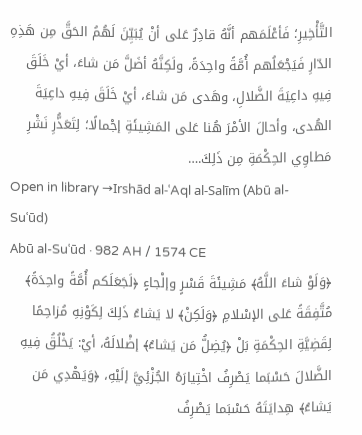التَّأْخِيرِ؛ فَأعْلَمَهم أنَّهُ قادِرٌ عَلى أنْ يُبَيِّنَ لَهُمُ الحَقَّ مِن هَذِهِ الدّارِ فَيَجْعَلُهم أُمَّةً واحِدَةً، ولَكِنَّهُ أضَلَّ مَن شاءَ، أيْ خَلَقَ فِيهِ داعِيَةَ الضَّلالِ، وهَدى مَن شاءَ، أيْ خَلَقَ فِيهِ داعِيَةَ الهُدى، وأحالَ الأمْرَ هُنا عَلى المَشِيئَةِ إجْمالًا؛ لِتَعَذُّرِ نَشْرِ مَطاوِي الحِكْمَةِ مِن ذَلِكَ.…
Open in library →Irshād al-ʿAql al-Salīm (Abū al-Suʿūd)
Abū al-Suʿūd · 982 AH / 1574 CE
﴿وَلَوْ شاءَ اللَّهُ﴾ مَشِيئَةَ قَسْرٍ وإلْجاءٍ ﴿لَجَعَلَكم أُمَّةً واحِدَةً﴾ مُتَّفِقَةً عَلى الإسْلامِ ﴿وَلَكِنْ﴾ لا يَشاءُ ذَلِكَ لِكَوْنِهِ مُزاحِمًا لِقَضِيَّةِ الحِكْمَةِ بَلْ ﴿يُضِلُّ مَن يَشاءُ﴾ إضْلالَهُ، أيْ: يَخْلُقُ فِيهِ الضَّلالَ حَسْبَما يَصْرِفُ اخْتِيارَهُ الجُزْئِيَّ إلَيْهِ، ﴿وَيَهْدِي مَن يَشاءُ﴾ هِدايَتَهُ حَسْبَما يَصْرِفُ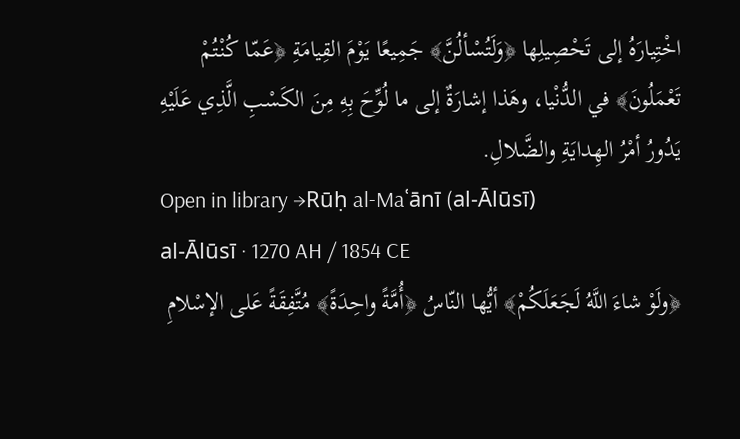اخْتِيارَهُ إلى تَحْصِيلِها ﴿وَلَتُسْألُنَّ﴾ جَمِيعًا يَوْمَ القِيامَةِ ﴿عَمّا كُنْتُمْ تَعْمَلُونَ﴾ في الدُّنْيا، وهَذا إشارَةٌ إلى ما لُوِّحَ بِهِ مِنَ الكَسْبِ الَّذِي عَلَيْهِ يَدُورُ أمْرُ الهِدايَةِ والضَّلالِ.
Open in library →Rūḥ al-Maʿānī (al-Ālūsī)
al-Ālūsī · 1270 AH / 1854 CE
﴿ولَوْ شاءَ اللَّهُ لَجَعَلَكُمْ﴾ أيُّها النّاسُ ﴿أُمَّةً واحِدَةً﴾ مُتَّفِقَةً عَلى الإسْلامِ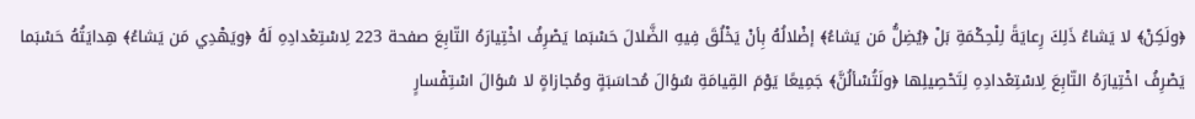﴿ولَكِنْ﴾ لا يَشاءُ ذَلِكَ رِعايَةً لِلْحِكْمَةِ بَلْ ﴿يُضِلُّ مَن يَشاءُ﴾ إضْلالُهُ بِأنْ يَخْلُقَ فِيهِ الضَّلالَ حَسْبَما يَصْرِفُ اخْتِيارَهُ التّابِعَ صفحة 223 لِاسْتِعْدادِهِ لَهُ ﴿ويَهْدِي مَن يَشاءُ﴾ هِدايَتُهُ حَسْبَما يَصْرِفُ اخْتِيارَهُ التّابِعَ لِاسْتِعْدادِهِ لِتَحْصِيلِها ﴿ولَتُسْألُنَّ﴾ جَمِيعًا يَوْمَ القِيامَةِ سُؤالَ مُحاسَبَةٍ ومُجازاةٍ لا سُؤالَ اسْتِفْسارٍ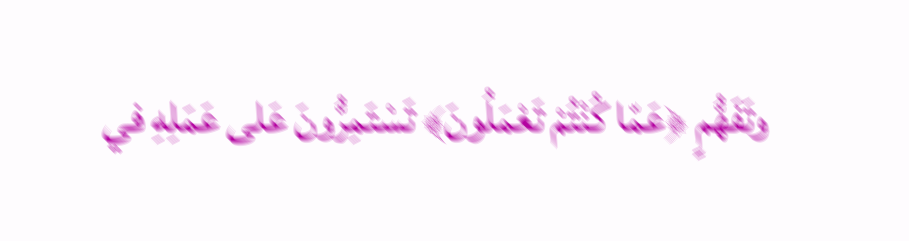وتَفَهُّمٍ ﴿عَمّا كُنْتُمْ تَعْمَلُونَ﴾ تَسْتَمِرُّونَ عَلى عَمَلِهِ في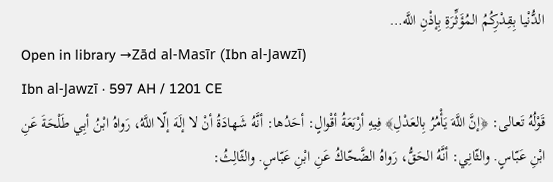الدُّنْيا بِقِدْرِكُمُ المُؤَثِّرَةِ بِإذْنِ اللَّه…
Open in library →Zād al-Masīr (Ibn al-Jawzī)
Ibn al-Jawzī · 597 AH / 1201 CE
قَوْلُهُ تَعالى: ﴿إنَّ اللَّهَ يَأْمُرُ بِالعَدْلِ﴾ فِيهِ أرْبَعَةُ أقْوالٍ: أحَدُها: أنَّهُ شَهادَةُ أنْ لا إلَهَ إلّا اللَّهُ، رَواهُ ابْنُ أبِي طَلْحَةَ عَنِ ابْنِ عَبّاسٍ. والثّانِي: أنَّهُ الحَقُّ، رَواهُ الضَّحّاكُ عَنِ ابْنِ عَبّاسٍ. والثّالِثُ: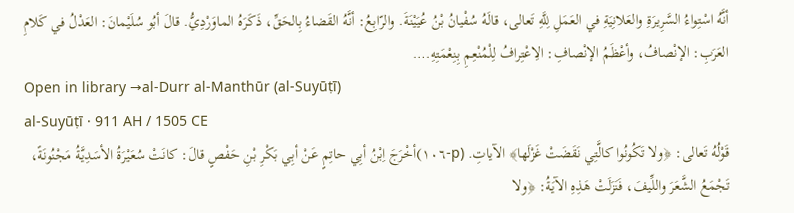أنَّهُ اسْتِواءُ السَّرِيرَةِ والعَلانِيَةِ في العَمَلِ لِلَّهِ تَعالى، قالَهُ سُفْيانُ بْنُ عُيَيْنَةَ. والرّابِعُ: أنَّهُ القَضاءُ بِالحَقِّ، ذَكَرَهُ الماوَرْدِيُّ. قالَ أبُو سُلَيْمانَ: العَدْلُ في كَلامِ العَرَبِ: الإنْصافُ، وأعْظَمُ الإنْصافِ: الِاعْتِرافُ لِلْمُنْعِمِ بِنِعْمَتِهِ.…
Open in library →al-Durr al-Manthūr (al-Suyūṭī)
al-Suyūṭī · 911 AH / 1505 CE
قَوْلُهُ تَعالى: ﴿ولا تَكُونُوا كالَّتِي نَقَضَتْ غَزْلَها﴾ الآياتِ. (p-١٠٦)أخْرَجَ اِبْنُ أبِي حاتِمٍ عَنْ أبِي بَكْرِ بْنِ حَفْصٍ قالَ: كانَتْ سُعَيْرَةُ الأسَدِيَّةُ مَجْنُونَةً، تَجْمَعُ الشَّعَرَ واللِّيفَ، فَنَزَلَتْ هَذِهِ الآيَةُ: ﴿ولا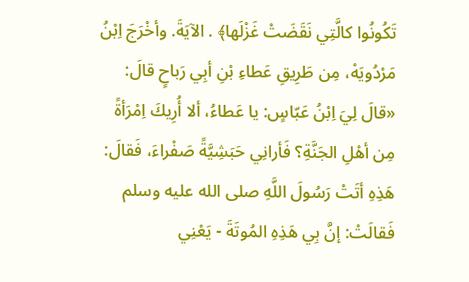تَكُونُوا كالَّتِي نَقَضَتْ غَزْلَها﴾ . الآيَةَ. وأخْرَجَ اِبْنُ مَرْدُويَهْ، مِن طَرِيقِ عَطاءِ بْنِ أبِي رَباحٍ قالَ: «قالَ لِيَ اِبْنُ عَبّاسٍ: يا عَطاءُ، ألا أُرِيكَ اِمْرَأةً مِن أهْلِ الجَنَّةِ؟ فَأرانِي حَبَشِيَّةً صَفْراءَ، فَقالَ: هَذِهِ أتَتْ رَسُولَ اللَّهِ صلى الله عليه وسلم فَقالَتْ: إنَّ بِي هَذِهِ المُوتَةَ - يَعْنِي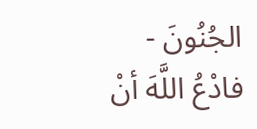الجُنُونَ - فادْعُ اللَّهَ أنْ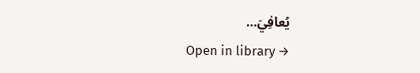يُعافِيَ…
Open in library →